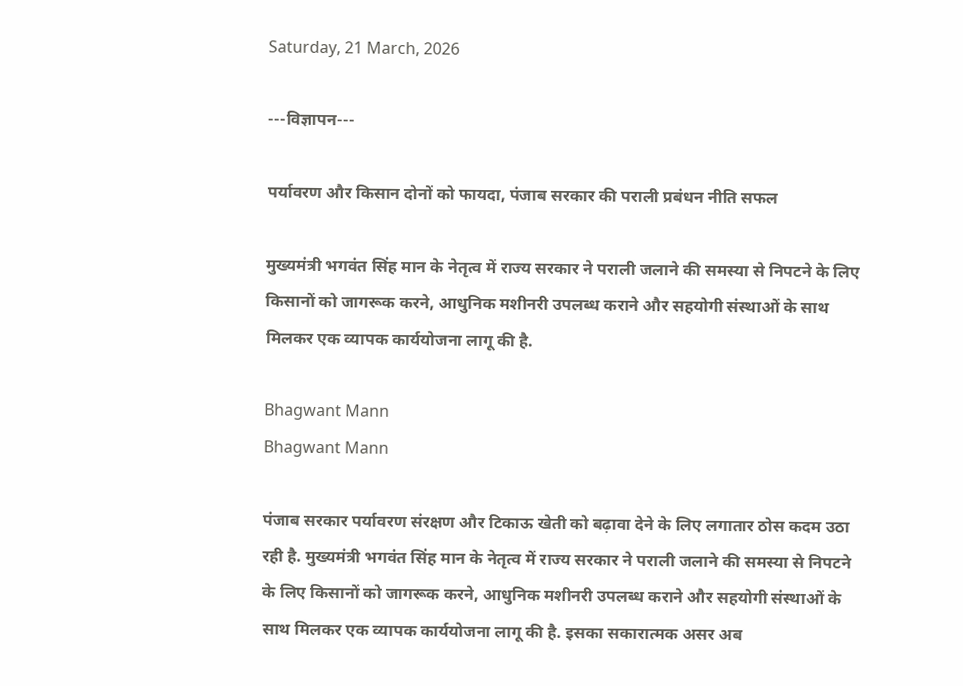Saturday, 21 March, 2026

---विज्ञापन---

पर्यावरण और किसान दोनों को फायदा, पंजाब सरकार की पराली प्रबंधन नीति सफल

मुख्यमंत्री भगवंत सिंह मान के नेतृत्व में राज्य सरकार ने पराली जलाने की समस्या से निपटने के लिए किसानों को जागरूक करने, आधुनिक मशीनरी उपलब्ध कराने और सहयोगी संस्थाओं के साथ मिलकर एक व्यापक कार्ययोजना लागू की है.

Bhagwant Mann
Bhagwant Mann

पंजाब सरकार पर्यावरण संरक्षण और टिकाऊ खेती को बढ़ावा देने के लिए लगातार ठोस कदम उठा रही है. मुख्यमंत्री भगवंत सिंह मान के नेतृत्व में राज्य सरकार ने पराली जलाने की समस्या से निपटने के लिए किसानों को जागरूक करने, आधुनिक मशीनरी उपलब्ध कराने और सहयोगी संस्थाओं के साथ मिलकर एक व्यापक कार्ययोजना लागू की है. इसका सकारात्मक असर अब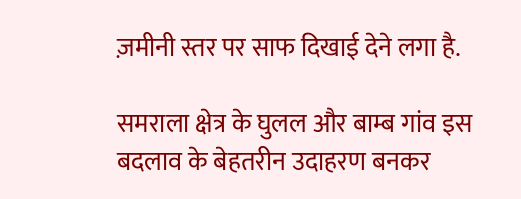ज़मीनी स्तर पर साफ दिखाई देने लगा है.

समराला क्षेत्र के घुलल और बाम्ब गांव इस बदलाव के बेहतरीन उदाहरण बनकर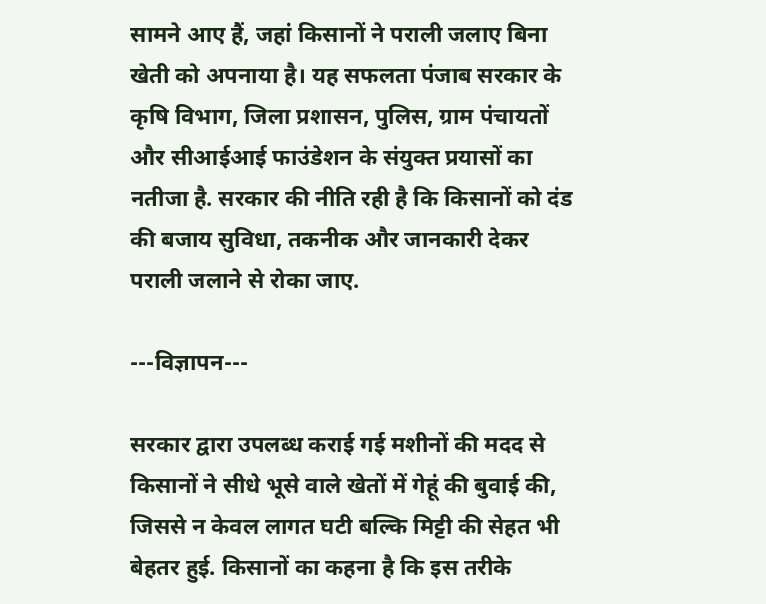सामने आए हैं, जहां किसानों ने पराली जलाए बिना खेती को अपनाया है। यह सफलता पंजाब सरकार के कृषि विभाग, जिला प्रशासन, पुलिस, ग्राम पंचायतों और सीआईआई फाउंडेशन के संयुक्त प्रयासों का नतीजा है. सरकार की नीति रही है कि किसानों को दंड की बजाय सुविधा, तकनीक और जानकारी देकर पराली जलाने से रोका जाए.

---विज्ञापन---

सरकार द्वारा उपलब्ध कराई गई मशीनों की मदद से किसानों ने सीधे भूसे वाले खेतों में गेहूं की बुवाई की, जिससे न केवल लागत घटी बल्कि मिट्टी की सेहत भी बेहतर हुई. किसानों का कहना है कि इस तरीके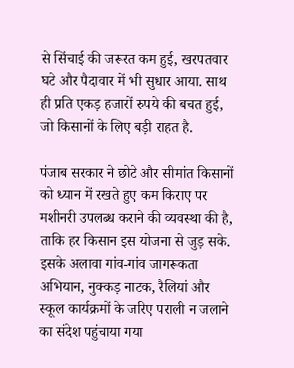से सिंचाई की जरूरत कम हुई, खरपतवार घटे और पैदावार में भी सुधार आया. साथ ही प्रति एकड़ हजारों रुपये की बचत हुई, जो किसानों के लिए बड़ी राहत है.

पंजाब सरकार ने छोटे और सीमांत किसानों को ध्यान में रखते हुए कम किराए पर मशीनरी उपलब्ध कराने की व्यवस्था की है, ताकि हर किसान इस योजना से जुड़ सके. इसके अलावा गांव-गांव जागरूकता अभियान, नुक्कड़ नाटक, रैलियां और स्कूल कार्यक्रमों के जरिए पराली न जलाने का संदेश पहुंचाया गया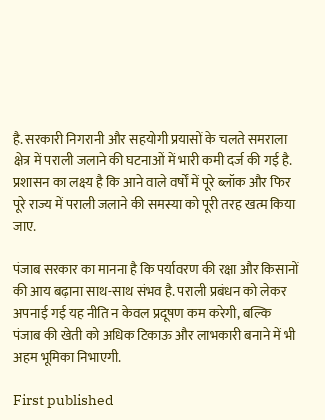है. सरकारी निगरानी और सहयोगी प्रयासों के चलते समराला क्षेत्र में पराली जलाने की घटनाओं में भारी कमी दर्ज की गई है. प्रशासन का लक्ष्य है कि आने वाले वर्षों में पूरे ब्लॉक और फिर पूरे राज्य में पराली जलाने की समस्या को पूरी तरह खत्म किया जाए.

पंजाब सरकार का मानना है कि पर्यावरण की रक्षा और किसानों की आय बढ़ाना साथ-साथ संभव है. पराली प्रबंधन को लेकर अपनाई गई यह नीति न केवल प्रदूषण कम करेगी, बल्कि पंजाब की खेती को अधिक टिकाऊ और लाभकारी बनाने में भी अहम भूमिका निभाएगी.

First published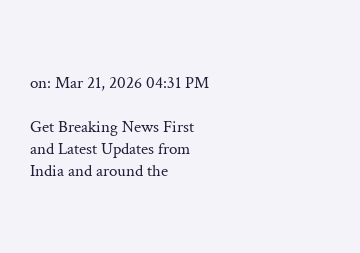on: Mar 21, 2026 04:31 PM

Get Breaking News First and Latest Updates from India and around the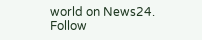world on News24. Follow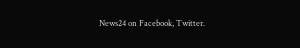News24 on Facebook, Twitter.